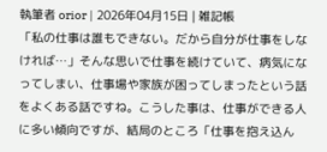執筆者 orior | 2026年04月15日 | 雑記帳
「私の仕事は誰もできない。だから自分が仕事をしなければ…」そんな思いで仕事を続けていて、病気になってしまい、仕事場や家族が困ってしまったという話をよくある話ですね。こうした事は、仕事ができる人に多い傾向ですが、結局のところ「仕事を抱え込ん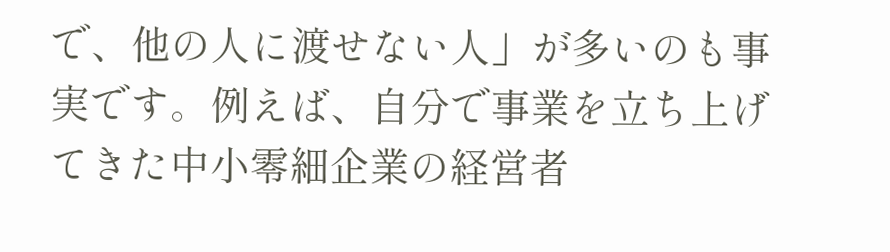で、他の人に渡せない人」が多いのも事実です。例えば、自分で事業を立ち上げてきた中小零細企業の経営者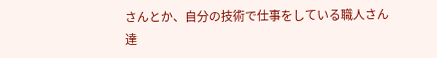さんとか、自分の技術で仕事をしている職人さん達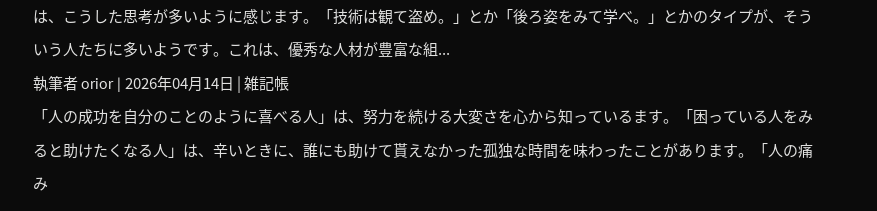は、こうした思考が多いように感じます。「技術は観て盗め。」とか「後ろ姿をみて学べ。」とかのタイプが、そういう人たちに多いようです。これは、優秀な人材が豊富な組...
執筆者 orior | 2026年04月14日 | 雑記帳
「人の成功を自分のことのように喜べる人」は、努力を続ける大変さを心から知っているます。「困っている人をみると助けたくなる人」は、辛いときに、誰にも助けて貰えなかった孤独な時間を味わったことがあります。「人の痛み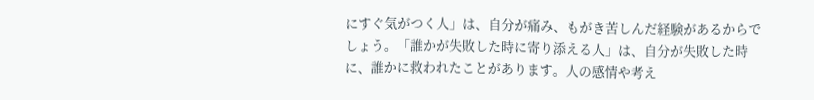にすぐ気がつく人」は、自分が痛み、もがき苦しんだ経験があるからでしょう。「誰かが失敗した時に寄り添える人」は、自分が失敗した時に、誰かに救われたことがあります。人の感情や考え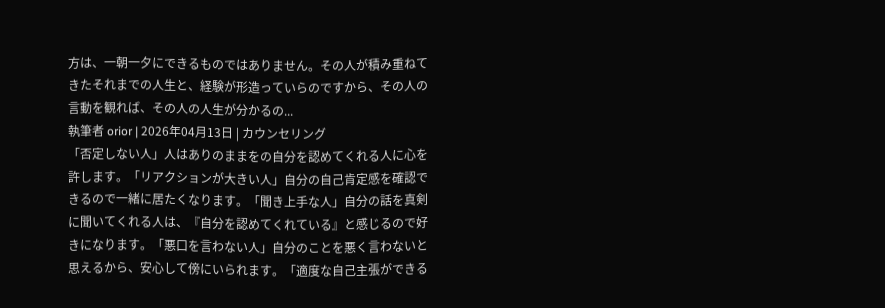方は、一朝一夕にできるものではありません。その人が積み重ねてきたそれまでの人生と、経験が形造っていらのですから、その人の言動を観れば、その人の人生が分かるの...
執筆者 orior | 2026年04月13日 | カウンセリング
「否定しない人」人はありのままをの自分を認めてくれる人に心を許します。「リアクションが大きい人」自分の自己肯定感を確認できるので一緒に居たくなります。「聞き上手な人」自分の話を真剣に聞いてくれる人は、『自分を認めてくれている』と感じるので好きになります。「悪口を言わない人」自分のことを悪く言わないと思えるから、安心して傍にいられます。「適度な自己主張ができる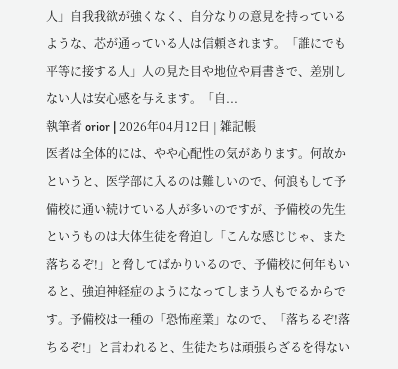人」自我我欲が強くなく、自分なりの意見を持っているような、芯が通っている人は信頼されます。「誰にでも平等に接する人」人の見た目や地位や肩書きで、差別しない人は安心感を与えます。「自...
執筆者 orior | 2026年04月12日 | 雑記帳
医者は全体的には、やや心配性の気があります。何故かというと、医学部に入るのは難しいので、何浪もして予備校に通い続けている人が多いのですが、予備校の先生というものは大体生徒を脅迫し「こんな感じじゃ、また落ちるぞ!」と脅してばかりいるので、予備校に何年もいると、強迫神経症のようになってしまう人もでるからです。予備校は一種の「恐怖産業」なので、「落ちるぞ!落ちるぞ!」と言われると、生徒たちは頑張らざるを得ない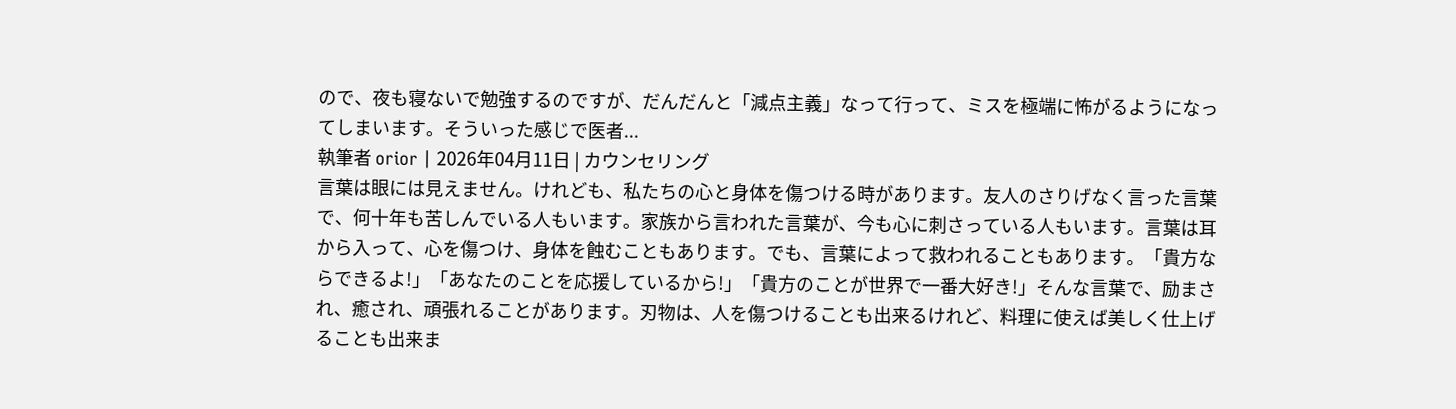ので、夜も寝ないで勉強するのですが、だんだんと「減点主義」なって行って、ミスを極端に怖がるようになってしまいます。そういった感じで医者...
執筆者 orior | 2026年04月11日 | カウンセリング
言葉は眼には見えません。けれども、私たちの心と身体を傷つける時があります。友人のさりげなく言った言葉で、何十年も苦しんでいる人もいます。家族から言われた言葉が、今も心に刺さっている人もいます。言葉は耳から入って、心を傷つけ、身体を蝕むこともあります。でも、言葉によって救われることもあります。「貴方ならできるよ!」「あなたのことを応援しているから!」「貴方のことが世界で一番大好き!」そんな言葉で、励まされ、癒され、頑張れることがあります。刃物は、人を傷つけることも出来るけれど、料理に使えば美しく仕上げることも出来ま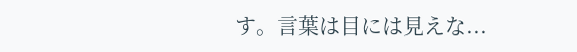す。言葉は目には見えな...